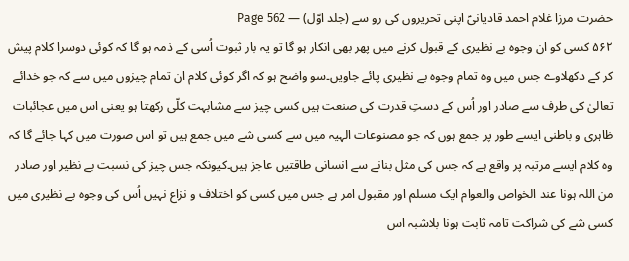حضرت مرزا غلام احمد قادیانیؑ اپنی تحریروں کی رو سے (جلد اوّل) — Page 562
۵۶۲ کسی کو ان وجوہ بے نظیری کے قبول کرنے میں پھر بھی انکار ہو گا تو یہ بار ثبوت اُسی کے ذمہ ہو گا کہ کوئی دوسرا کلام پیش کر کے دکھلاوے جس میں وہ تمام وجوہ بے نظیری پائے جاویں۔سو واضح ہو کہ اگر کوئی کلام ان تمام چیزوں میں سے کہ جو خدائے تعالیٰ کی طرف سے صادر اور اُس کے دستِ قدرت کی صنعت ہیں کسی چیز سے مشابہت کلّی رکھتا ہو یعنی اس میں عجائبات ظاہری و باطنی ایسے طور پر جمع ہوں کہ جو مصنوعات الہیہ میں سے کسی شے میں جمع ہیں تو اس صورت میں کہا جائے گا کہ وہ کلام ایسے مرتبہ پر واقع ہے کہ جس کی مثل بنانے سے انسانی طاقتیں عاجز ہیں۔کیونکہ جس چیز کی نسبت بے نظیر اور صادر من اللہ ہونا عند الخواص والعوام ایک مسلم اور مقبول امر ہے جس میں کسی کو اختلاف و نزاع نہیں اُس کی وجوہ بے نظیری میں کسی شے کی شراکت تامہ ثابت ہونا بلاشبہ اس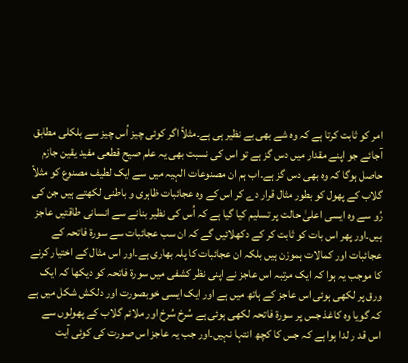امر کو ثابت کرتا ہے کہ وہ شے بھی بے نظیر ہی ہے۔مثلاً اگر کوئی چیز اُس چیز سے بلکلی مطابق آجائے جو اپنے مقدار میں دس گز ہے تو اس کی نسبت بھی یہ علم صیح قطعی مفید یقین جازم حاصل ہوگا کہ وہ بھی دس گز ہے۔اب ہم ان مصنوعات الہیہ میں سے ایک لطیف مصنوع کو مثلاً گلاب کے پھول کو بطور مثال قرار دے کر اس کے وہ عجائبات ظاہری و باطنی لکھتے ہیں جن کی رُو سے وہ ایسی اعلیٰ حالت پر تسلیم کیا گیا ہے کہ اُس کی نظیر بنانے سے انسانی طاقتیں عاجز ہیں۔اور پھر اس بات کو ثابت کر کے دکھلائیں گے کہ ان سب عجائبات سے سورۃ فاتحہ کے عجائبات اور کمالات ہموزن ہیں بلکہ ان عجائبات کا پلہ بھاری ہے۔اور اس مثال کے اختیار کرنے کا موجب یہ ہوا کہ ایک مرتبہ اس عاجز نے اپنی نظر کشفی میں سورۃ فاتحہ کو دیکھا کہ ایک ورق پر لکھی ہوئی اس عاجز کے ہاتھ میں ہے اور ایک ایسی خوبصورت اور دلکش شکل میں ہے کہ گویا وہ کاغذ جس پر سورۃ فاتحہ لکھی ہوئی ہے سُرخ سُرخ اور ملائم گلاب کے پھولوں سے اس قد ر لدا ہوا ہے کہ جس کا کچھ انتہا نہیں۔اور جب یہ عاجز اس صورت کی کوئی آیت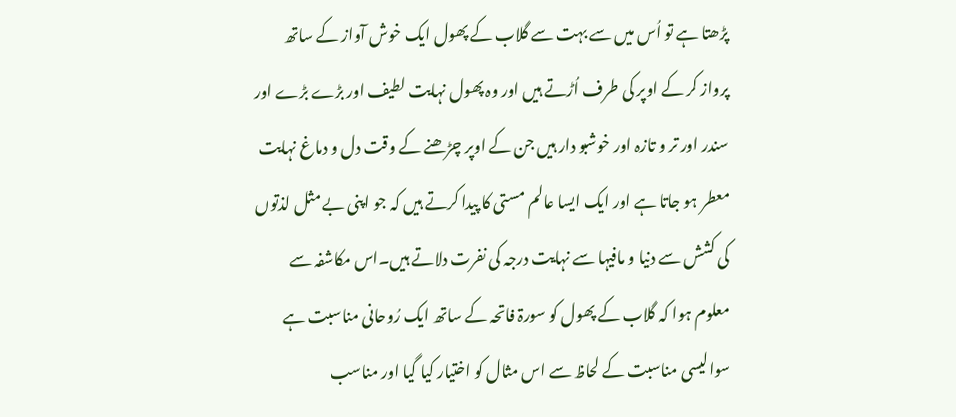پڑھتا ہے تو اُس میں سے بہت سے گلاب کے پھول ایک خوش آواز کے ساتھ پرواز کر کے اوپر کی طرف اُڑتے ہیں اور وہ پھول نہایت لطیف اور بڑے بڑے اور سندر اور تر و تازہ اور خوشبو دار ہیں جن کے اوپر چڑھنے کے وقت دل و دماغ نہایت معطر ہو جاتا ہے اور ایک ایسا عالم مستی کا پیدا کرتے ہیں کہ جو اپنی بے مثل لذتوں کی کشش سے دنیا و مافیہا سے نہایت درجہ کی نفرت دلاتے ہیں۔اس مکاشفہ سے معلوم ہوا کہ گلاب کے پھول کو سورۃ فاتحہ کے ساتھ ایک رُوحانی مناسبت ہے سوالیسی مناسبت کے لحاظ سے اس مثال کو اختیار کیا گیا اور مناسب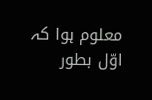معلوم ہوا کہ اوّل بطور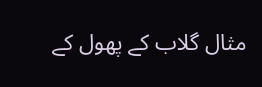مثال گلاب کے پھول کے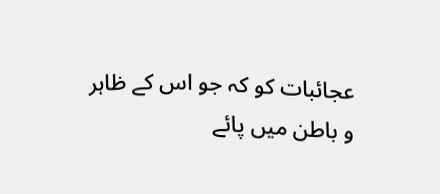عجائبات کو کہ جو اس کے ظاہر و باطن میں پائے